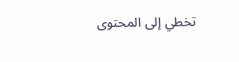تخطي إلى المحتوى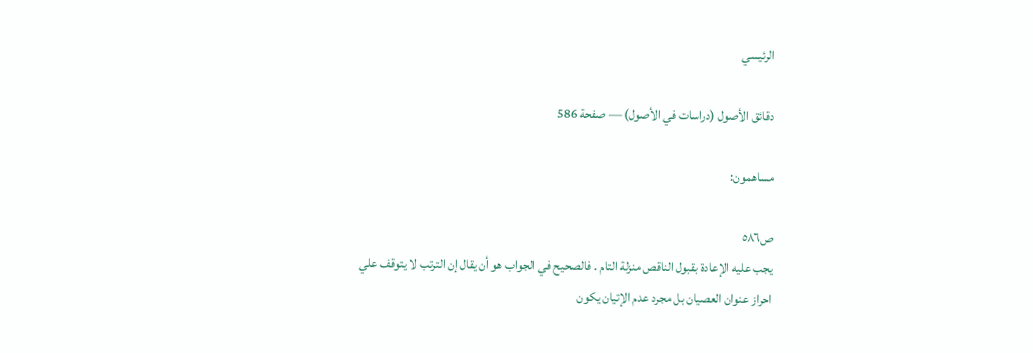الرئيسي

دقائق الأصول (دراسات في الأصول) — صفحة 586

مساهمون:

ص٥٨٦
يجب عليه الإعادة بقبول الناقص منزلة التام . فالصحيح في الجواب هو أن يقال إن الترتب لا يتوقف علي احراز عنوان العصيان بل مجرد عدم الإتيان يكون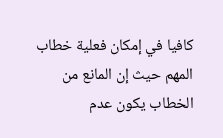كافيا في إمكان فعلية خطاب المهم حيث إن المانع من الخطاب يكون عدم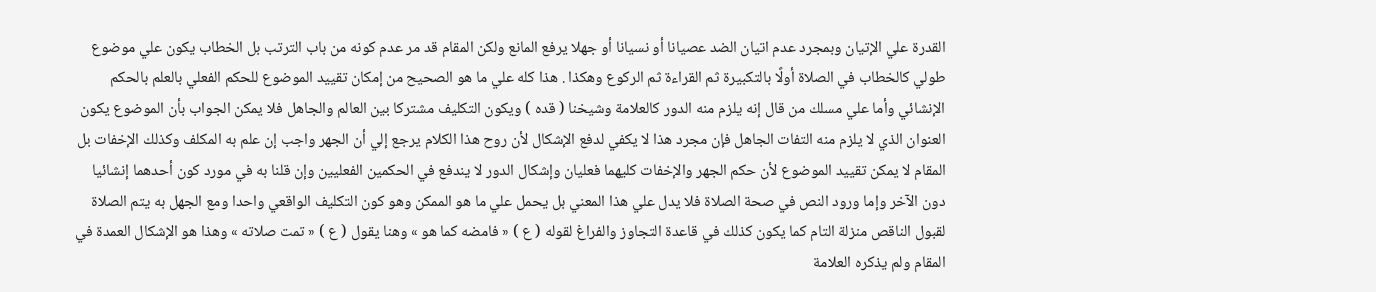القدرة علي الإتيان وبمجرد عدم اتيان الضد عصيانا أو نسيانا أو جهلا يرفع المانع ولكن المقام قد مر عدم كونه من باب الترتب بل الخطاب يكون علي موضوع طولي كالخطاب في الصلاة أولًا بالتكبيرة ثم القراءة ثم الركوع وهكذا . هذا كله علي ما هو الصحيح من إمكان تقييد الموضوع للحكم الفعلي بالعلم بالحكم الإنشائي وأما علي مسلك من قال إنه يلزم منه الدور كالعلامة وشيخنا ( قده ) ويكون التكليف مشتركا بين العالم والجاهل فلا يمكن الجواب بأن الموضوع يكون العنوان الذي لا يلزم منه التفات الجاهل فإن مجرد هذا لا يكفي لدفع الإشكال لأن روح هذا الكلام يرجع إلي أن الجهر واجب إن علم به المكلف وكذلك الإخفات بل المقام لا يمكن تقييد الموضوع لأن حكم الجهر والإخفات كليهما فعليان وإشكال الدور لا يندفع في الحكمين الفعليين وإن قلنا به في مورد كون أحدهما إنشائيا دون الآخر وإما ورود النص في صحة الصلاة فلا يدل علي هذا المعني بل يحمل علي ما هو الممكن وهو كون التكليف الواقعي واحدا ومع الجهل به يتم الصلاة لقبول الناقص منزلة التام كما يكون كذلك في قاعدة التجاوز والفراغ لقوله ( ع ) « فامضه كما هو » وهنا يقول ( ع ) « تمت صلاته » وهذا هو الإشكال العمدة في المقام ولم يذكره العلامة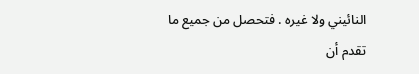النائيني ولا غيره . فتحصل من جميع ما تقدم أن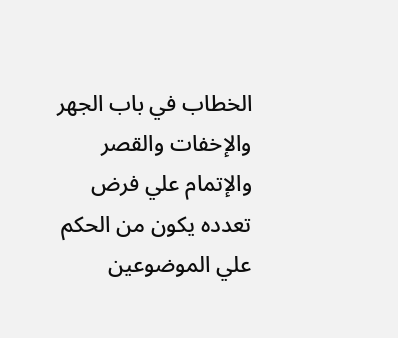الخطاب في باب الجهر والإخفات والقصر والإتمام علي فرض تعدده يكون من الحكم علي الموضوعين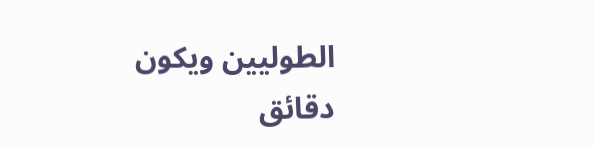الطوليين ويكون
دقائق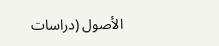الأصول (دراسات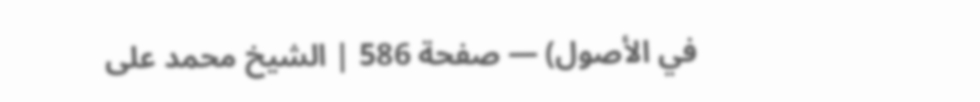في الأصول) — صفحة 586 | الشيخ محمد على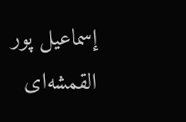إسماعيل پور القمشه‌اى